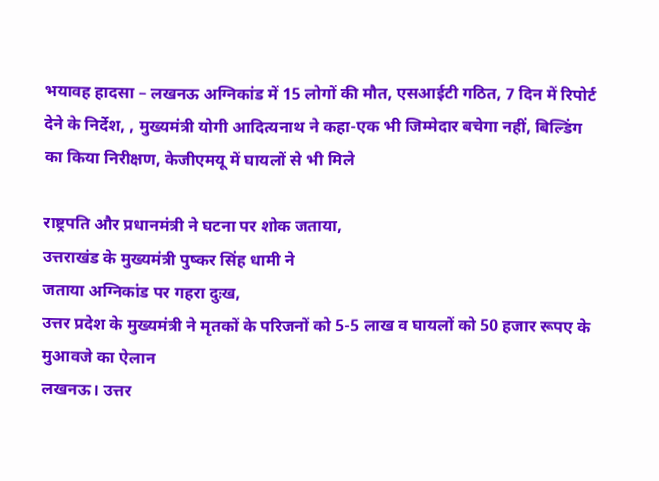भयावह हादसा – लखनऊ अग्निकांड में 15 लोगों की मौत, एसआईटी गठित, 7 दिन में रिपोर्ट देने के निर्देश, , मुख्यमंत्री योगी आदित्यनाथ ने कहा-एक भी जिम्मेदार बचेगा नहीं, बिल्डिंग का किया निरीक्षण, केजीएमयू में घायलों से भी मिले

राष्ट्रपति और प्रधानमंत्री ने घटना पर शोक जताया,
उत्तराखंड के मुख्यमंत्री पुष्कर सिंह धामी ने
जताया अग्निकांड पर गहरा दुःख,
उत्तर प्रदेश के मुख्यमंत्री ने मृतकों के परिजनों को 5-5 लाख व घायलों को 50 हजार रूपए के मुआवजे का ऐलान
लखनऊ। उत्तर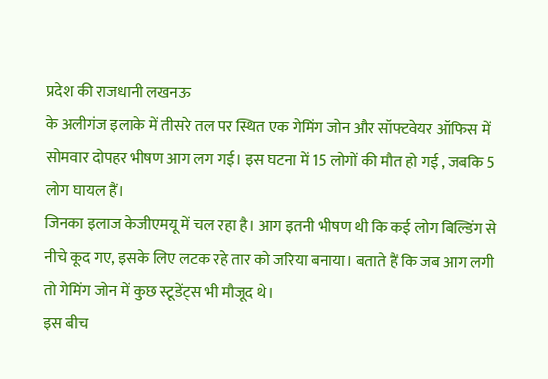प्रदेश की राजधानी लखनऊ
के अलीगंज इलाके में तीसरे तल पर स्थित एक गेमिंग जोन और सॉफ्टवेयर ऑफिस में सोमवार दोपहर भीषण आग लग गई। इस घटना में 15 लोगों की मौत हो गई , जबकि 5 लोग घायल हैं।
जिनका इलाज केजीएमयू में चल रहा है। आग इतनी भीषण थी कि कई लोग बिल्डिंग से नीचे कूद गए, इसके लिए लटक रहे तार को जरिया बनाया। बताते हैं कि जब आग लगी तो गेमिंग जोन में कुछ स्टूडेंट्स भी मौजूद थे।
इस बीच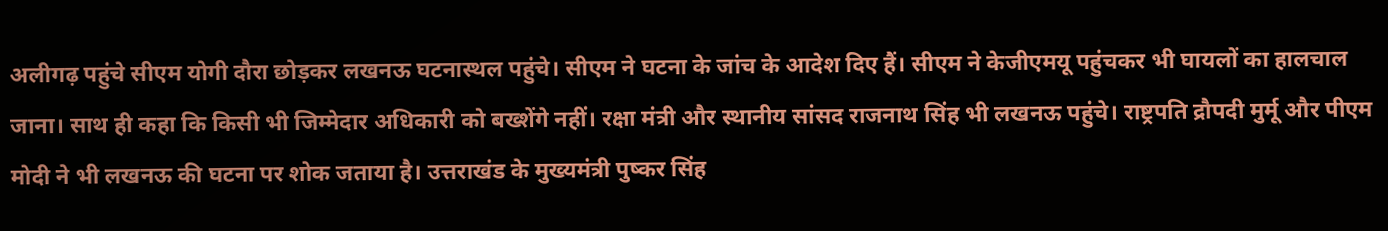अलीगढ़ पहुंचे सीएम योगी दौरा छोड़कर लखनऊ घटनास्थल पहुंचे। सीएम ने घटना के जांच के आदेश दिए हैं। सीएम ने केजीएमयू पहुंचकर भी घायलों का हालचाल जाना। साथ ही कहा कि किसी भी जिम्मेदार अधिकारी को बख्शेंगे नहीं। रक्षा मंत्री और स्थानीय सांसद राजनाथ सिंह भी लखनऊ पहुंचे। राष्ट्रपति द्रौपदी मुर्मू और पीएम मोदी ने भी लखनऊ की घटना पर शोक जताया है। उत्तराखंड के मुख्यमंत्री पुष्कर सिंह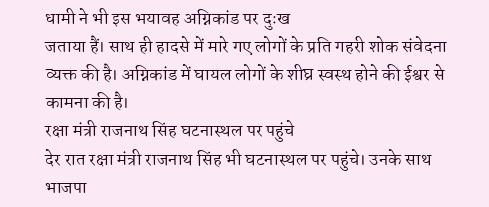धामी ने भी इस भयावह अग्निकांड पर दुःख
जताया हैं। साथ ही हादसे में मारे गए लोगों के प्रति गहरी शोक संवेदना व्यक्त की है। अग्निकांड में घायल लोगों के शीघ्र स्वस्थ होने की ईश्वर से कामना की है।
रक्षा मंत्री राजनाथ सिंह घटनास्थल पर पहुंचे
देर रात रक्षा मंत्री राजनाथ सिंह भी घटनास्थल पर पहुंचे। उनके साथ भाजपा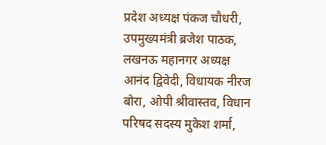प्रदेश अध्यक्ष पंकज चौधरी, उपमुख्यमंत्री ब्रजेश पाठक, लखनऊ महानगर अध्यक्ष आनंद द्विवेदी, विधायक नीरज बोरा, ओपी श्रीवास्तव, विधान परिषद सदस्य मुकेश शर्मा,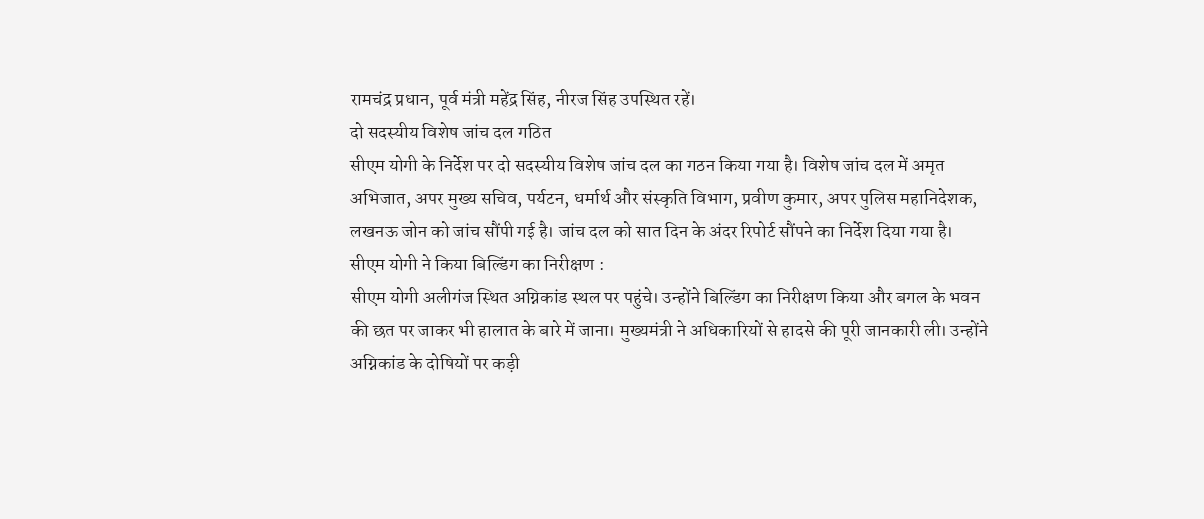रामचंद्र प्रधान, पूर्व मंत्री महेंद्र सिंह, नीरज सिंह उपस्थित रहें।
दो सदस्यीय विशेष जांच दल गठित
सीएम योगी के निर्देश पर दो सदस्यीय विशेष जांच दल का गठन किया गया है। विशेष जांच दल में अमृत अभिजात, अपर मुख्य सचिव, पर्यटन, धर्मार्थ और संस्कृति विभाग, प्रवीण कुमार, अपर पुलिस महानिदेशक, लखनऊ जोन को जांच सौंपी गई है। जांच दल को सात दिन के अंदर रिपोर्ट सौंपने का निर्देश दिया गया है।
सीएम योगी ने किया बिल्डिंग का निरीक्षण :
सीएम योगी अलीगंज स्थित अग्निकांड स्थल पर पहुंचे। उन्होंने बिल्डिंग का निरीक्षण किया और बगल के भवन की छत पर जाकर भी हालात के बारे में जाना। मुख्यमंत्री ने अधिकारियों से हादसे की पूरी जानकारी ली। उन्होंने अग्निकांड के दोषियों पर कड़ी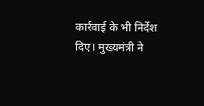कार्रवाई के भी निर्देश दिए। मुख्यमंत्री ने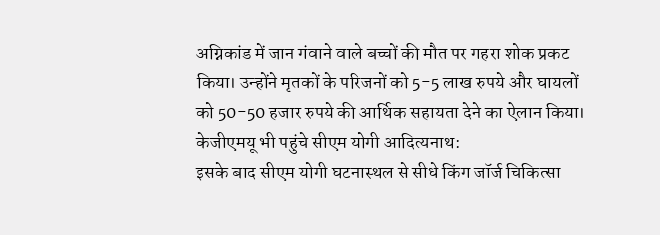अग्निकांड में जान गंवाने वाले बच्चों की मौत पर गहरा शोक प्रकट किया। उन्होंने मृतकों के परिजनों को 5-5 लाख रुपये और घायलों को 50-50 हजार रुपये की आर्थिक सहायता देने का ऐलान किया।
केजीएमयू भी पहुंचे सीएम योगी आदित्यनाथ:
इसके बाद सीएम योगी घटनास्थल से सीधे किंग जॉर्ज चिकित्सा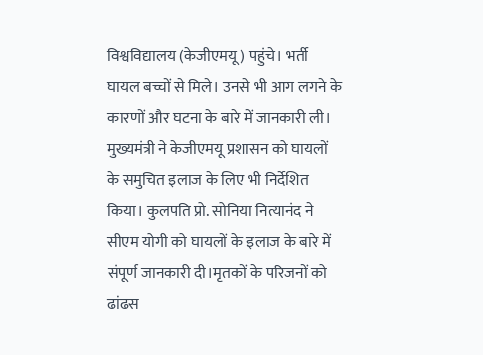विश्वविद्यालय (केजीएमयू) पहुंचे। भर्ती घायल बच्चों से मिले। उनसे भी आग लगने के कारणों और घटना के बारे में जानकारी ली।
मुख्यमंत्री ने केजीएमयू प्रशासन को घायलों के समुचित इलाज के लिए भी निर्देशित किया। कुलपति प्रो. सोनिया नित्यानंद ने सीएम योगी को घायलों के इलाज के बारे में संपूर्ण जानकारी दी।मृतकों के परिजनों को ढांढस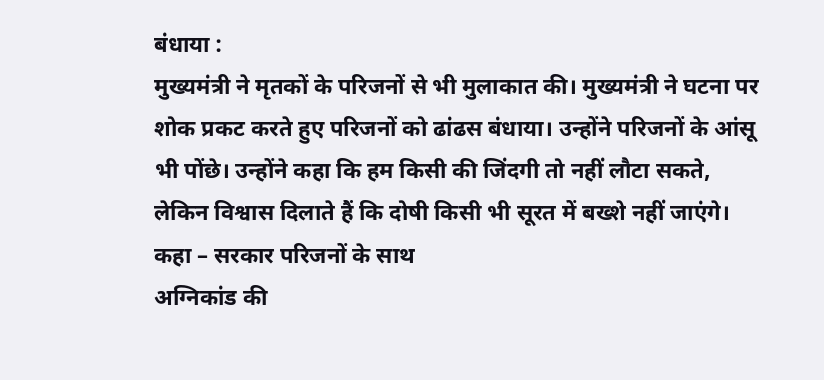बंधाया :
मुख्यमंत्री ने मृतकों के परिजनों से भी मुलाकात की। मुख्यमंत्री ने घटना पर शोक प्रकट करते हुए परिजनों को ढांढस बंधाया। उन्होंने परिजनों के आंसू भी पोंछे। उन्होंने कहा कि हम किसी की जिंदगी तो नहीं लौटा सकते, लेकिन विश्वास दिलाते हैं कि दोषी किसी भी सूरत में बख्शे नहीं जाएंगे।
कहा – सरकार परिजनों के साथ
अग्निकांड की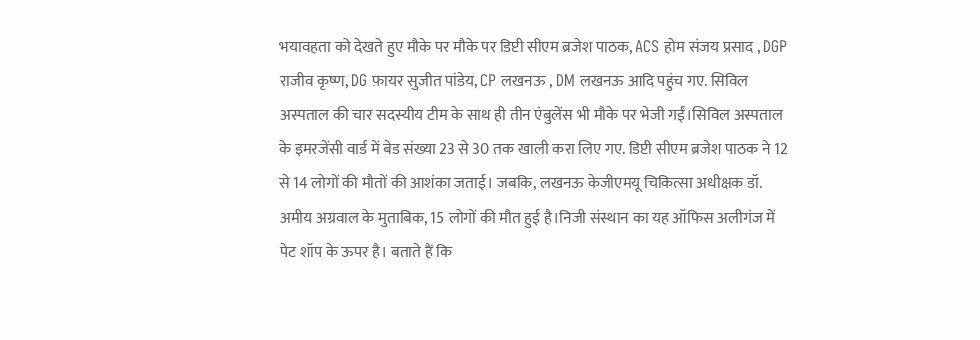भयावहता को देखते हुए मौके पर मौके पर डिप्टी सीएम ब्रजेश पाठक, ACS होम संजय प्रसाद , DGP राजीव कृष्ण, DG फ़ायर सुजीत पांडेय, CP लखनऊ , DM लखनऊ आदि पहुंच गए. सिविल अस्पताल की चार सदस्यीय टीम के साथ ही तीन एंबुलेंस भी मौके पर भेजी गईं।सिविल अस्पताल के इमरजेंसी वार्ड में बेड संख्या 23 से 30 तक खाली करा लिए गए. डिप्टी सीएम ब्रजेश पाठक ने 12 से 14 लोगों की मौतों की आशंका जताई। जबकि, लखनऊ केजीएमयू चिकित्सा अधीक्षक डॉ. अमीय अग्रवाल के मुताबिक, 15 लोगों की मौत हुई है।निजी संस्थान का यह ऑफिस अलीगंज में पेट शॉप के ऊपर है। बताते हैं कि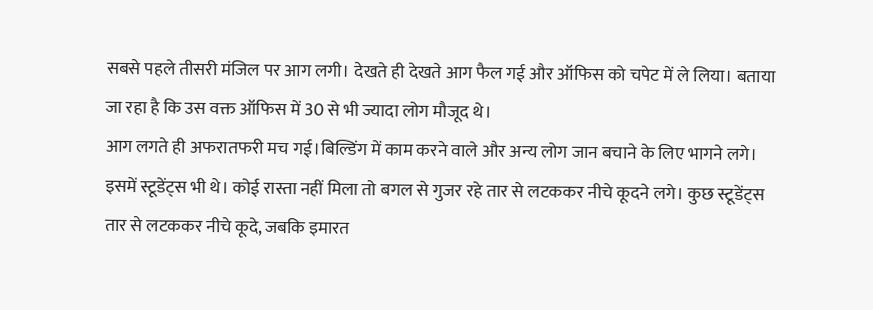सबसे पहले तीसरी मंजिल पर आग लगी। देखते ही देखते आग फैल गई और ऑफिस को चपेट में ले लिया। बताया जा रहा है कि उस वक्त ऑफिस में 30 से भी ज्यादा लोग मौजूद थे।
आग लगते ही अफरातफरी मच गई।बिल्डिंग में काम करने वाले और अन्य लोग जान बचाने के लिए भागने लगे। इसमें स्टूडेंट्स भी थे। कोई रास्ता नहीं मिला तो बगल से गुजर रहे तार से लटककर नीचे कूदने लगे। कुछ स्टूडेंट्स तार से लटककर नीचे कूदे, जबकि इमारत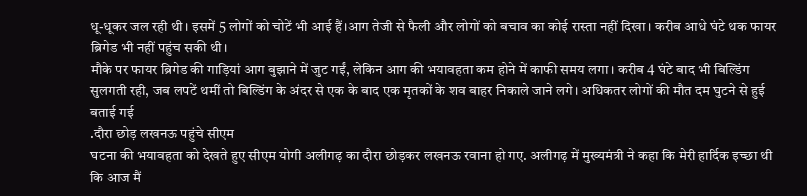धू-धूकर जल रही थी। इसमें 5 लोगों को चोटें भी आई हैं।आग तेजी से फैली और लोगों को बचाव का कोई रास्ता नहीं दिखा। करीब आधे घंटे थक फायर ब्रिगेड भी नहीं पहुंच सकी थी।
मौके पर फायर ब्रिगेड की गाड़ियां आग बुझाने में जुट गईं, लेकिन आग की भयावहता कम होने में काफी समय लगा। करीब 4 घंटे बाद भी बिल्डिंग सुलगती रही, जब लपटें थमीं तो बिल्डिंग के अंदर से एक के बाद एक मृतकों के शव बाहर निकाले जाने लगे। अधिकतर लोगों की मौत दम घुटने से हुई बताई गई
.दौरा छोड़ लखनऊ पहुंचे सीएम
घटना की भयावहता को देखते हुए सीएम योगी अलीगढ़ का दौरा छोड़कर लखनऊ रवाना हो गए. अलीगढ़ में मुख्यमंत्री ने कहा कि मेरी हार्दिक इच्छा थी कि आज मैं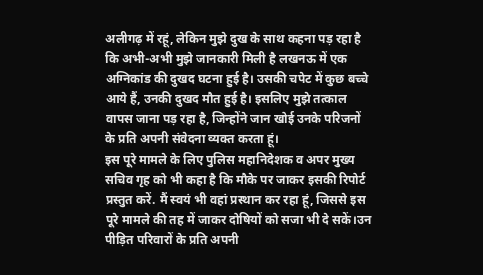अलीगढ़ में रहूं, लेकिन मुझे दुख के साथ कहना पड़ रहा है कि अभी-अभी मुझे जानकारी मिली है लखनऊ में एक अग्निकांड की दुखद घटना हुई है। उसकी चपेट में कुछ बच्चे आये हैं, उनकी दुखद मौत हुई है। इसलिए मुझे तत्काल वापस जाना पड़ रहा है, जिन्होंने जान खोई उनके परिजनों के प्रति अपनी संवेदना व्यक्त करता हूं।
इस पूरे मामले के लिए पुलिस महानिदेशक व अपर मुख्य सचिव गृह को भी कहा है कि मौके पर जाकर इसकी रिपोर्ट प्रस्तुत करें. मैं स्वयं भी वहां प्रस्थान कर रहा हूं, जिससे इस पूरे मामले की तह में जाकर दोषियों को सजा भी दे सकें।उन पीड़ित परिवारों के प्रति अपनी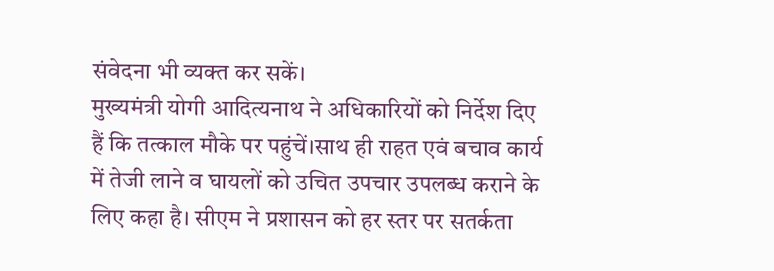संवेदना भी व्यक्त कर सकें।
मुख्यमंत्री योगी आदित्यनाथ ने अधिकारियों को निर्देश दिए हैं कि तत्काल मौके पर पहुंचें।साथ ही राहत एवं बचाव कार्य में तेजी लाने व घायलों को उचित उपचार उपलब्ध कराने के लिए कहा है। सीएम ने प्रशासन को हर स्तर पर सतर्कता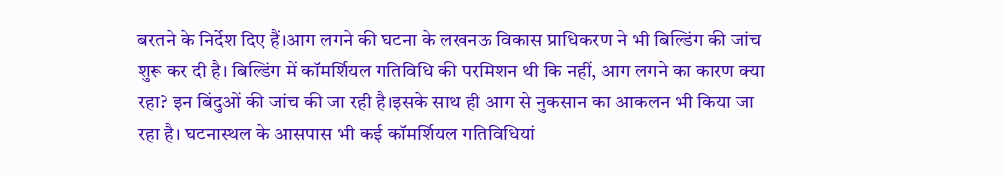बरतने के निर्देश दिए हैं।आग लगने की घटना के लखनऊ विकास प्राधिकरण ने भी बिल्डिंग की जांच शुरू कर दी है। बिल्डिंग में कॉमर्शियल गतिविधि की परमिशन थी कि नहीं, आग लगने का कारण क्या रहा? इन बिंदुओं की जांच की जा रही है।इसके साथ ही आग से नुकसान का आकलन भी किया जा रहा है। घटनास्थल के आसपास भी कई कॉमर्शियल गतिविधियां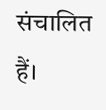संचालित हैं।